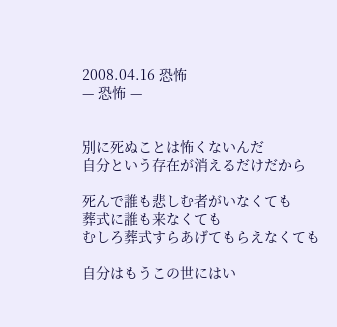2008.04.16 恐怖
— 恐怖 —


別に死ぬことは怖くないんだ
自分という存在が消えるだけだから

死んで誰も悲しむ者がいなくても
葬式に誰も来なくても
むしろ葬式すらあげてもらえなくても

自分はもうこの世にはい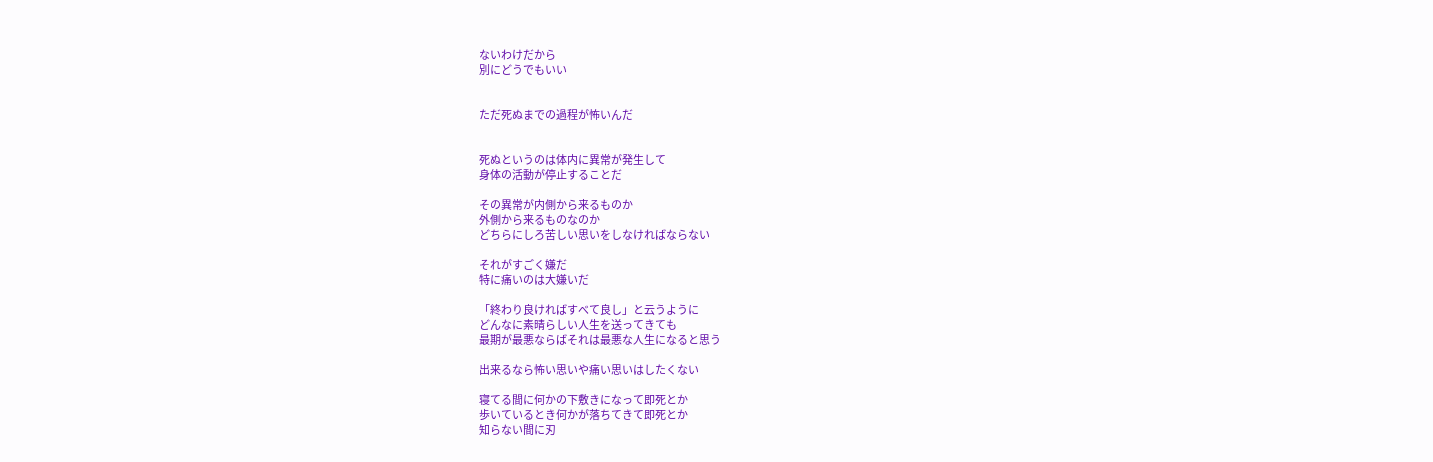ないわけだから
別にどうでもいい


ただ死ぬまでの過程が怖いんだ


死ぬというのは体内に異常が発生して
身体の活動が停止することだ

その異常が内側から来るものか
外側から来るものなのか
どちらにしろ苦しい思いをしなければならない

それがすごく嫌だ
特に痛いのは大嫌いだ

「終わり良ければすべて良し」と云うように
どんなに素晴らしい人生を送ってきても
最期が最悪ならばそれは最悪な人生になると思う

出来るなら怖い思いや痛い思いはしたくない

寝てる間に何かの下敷きになって即死とか
歩いているとき何かが落ちてきて即死とか
知らない間に刃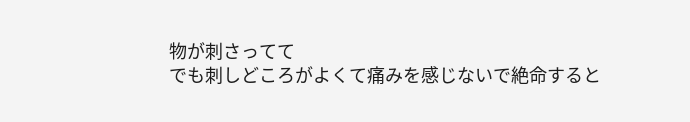物が刺さってて
でも刺しどころがよくて痛みを感じないで絶命すると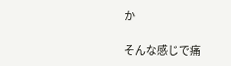か

そんな感じで痛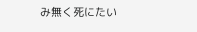み無く死にたい